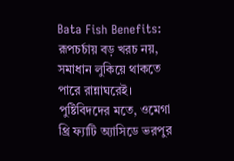Bata Fish Benefits: রূপচর্চায় বড় খরচ নয়, সমাধান লুকিয়ে থাকতে পারে রান্নাঘরেই। পুষ্টিবিদদের মতে, ওমেগা থ্রি ফ্যাটি অ্যাসিডে ভরপুর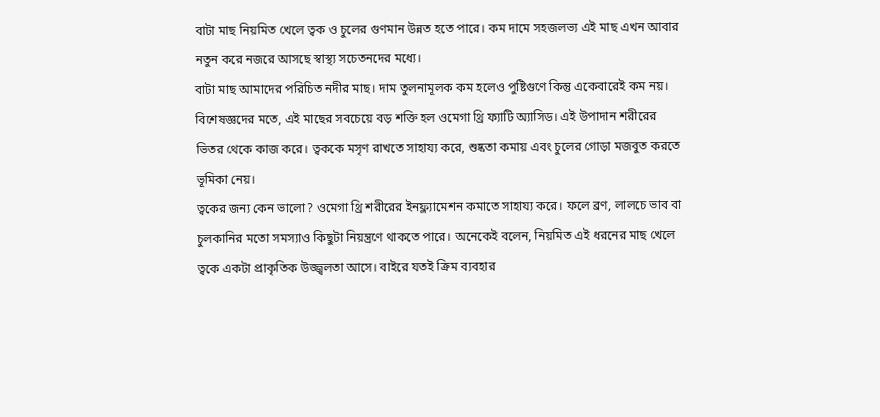বাটা মাছ নিয়মিত খেলে ত্বক ও চুলের গুণমান উন্নত হতে পারে। কম দামে সহজলভ্য এই মাছ এখন আবার নতুন করে নজরে আসছে স্বাস্থ্য সচেতনদের মধ্যে।
বাটা মাছ আমাদের পরিচিত নদীর মাছ। দাম তুলনামূলক কম হলেও পুষ্টিগুণে কিন্তু একেবারেই কম নয়। বিশেষজ্ঞদের মতে, এই মাছের সবচেয়ে বড় শক্তি হল ওমেগা থ্রি ফ্যাটি অ্যাসিড। এই উপাদান শরীরের ভিতর থেকে কাজ করে। ত্বককে মসৃণ রাখতে সাহায্য করে, শুষ্কতা কমায় এবং চুলের গোড়া মজবুত করতে ভূমিকা নেয়।
ত্বকের জন্য কেন ভালো? ওমেগা থ্রি শরীরের ইনফ্ল্যামেশন কমাতে সাহায্য করে। ফলে ব্রণ, লালচে ভাব বা চুলকানির মতো সমস্যাও কিছুটা নিয়ন্ত্রণে থাকতে পারে। অনেকেই বলেন, নিয়মিত এই ধরনের মাছ খেলে ত্বকে একটা প্রাকৃতিক উজ্জ্বলতা আসে। বাইরে যতই ক্রিম ব্যবহার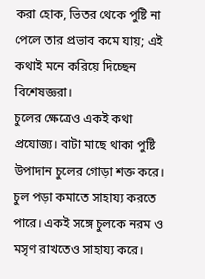করা হোক, ভিতর থেকে পুষ্টি না পেলে তার প্রভাব কমে যায়; এই কথাই মনে করিয়ে দিচ্ছেন বিশেষজ্ঞরা।
চুলের ক্ষেত্রেও একই কথা প্রযোজ্য। বাটা মাছে থাকা পুষ্টি উপাদান চুলের গোড়া শক্ত করে। চুল পড়া কমাতে সাহায্য করতে পারে। একই সঙ্গে চুলকে নরম ও মসৃণ রাখতেও সাহায্য করে।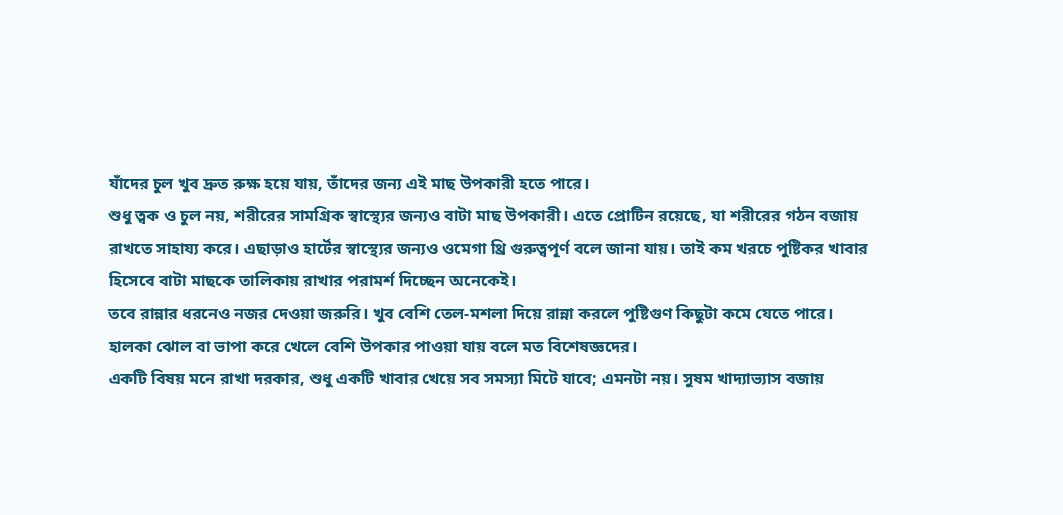যাঁদের চুল খুব দ্রুত রুক্ষ হয়ে যায়, তাঁদের জন্য এই মাছ উপকারী হতে পারে।
শুধু ত্বক ও চুল নয়, শরীরের সামগ্রিক স্বাস্থ্যের জন্যও বাটা মাছ উপকারী। এতে প্রোটিন রয়েছে, যা শরীরের গঠন বজায় রাখতে সাহায্য করে। এছাড়াও হার্টের স্বাস্থ্যের জন্যও ওমেগা থ্রি গুরুত্বপূর্ণ বলে জানা যায়। তাই কম খরচে পুষ্টিকর খাবার হিসেবে বাটা মাছকে তালিকায় রাখার পরামর্শ দিচ্ছেন অনেকেই।
তবে রান্নার ধরনেও নজর দেওয়া জরুরি। খুব বেশি তেল-মশলা দিয়ে রান্না করলে পুষ্টিগুণ কিছুটা কমে যেতে পারে। হালকা ঝোল বা ভাপা করে খেলে বেশি উপকার পাওয়া যায় বলে মত বিশেষজ্ঞদের।
একটি বিষয় মনে রাখা দরকার, শুধু একটি খাবার খেয়ে সব সমস্যা মিটে যাবে; এমনটা নয়। সুষম খাদ্যাভ্যাস বজায়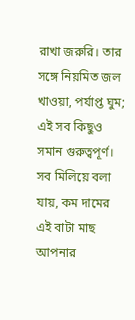রাখা জরুরি। তার সঙ্গে নিয়মিত জল খাওয়া, পর্যাপ্ত ঘুম; এই সব কিছুও সমান গুরুত্বপূর্ণ।
সব মিলিয়ে বলা যায়, কম দামের এই বাটা মাছ আপনার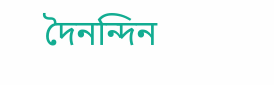দৈনন্দিন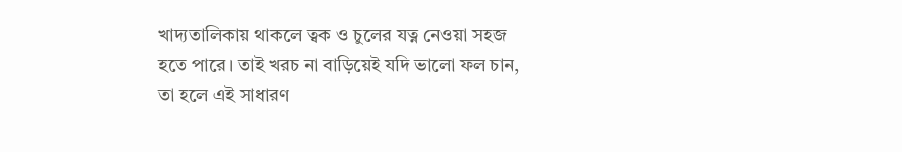খাদ্যতালিকায় থাকলে ত্বক ও চুলের যত্ন নেওয়া সহজ হতে পারে। তাই খরচ না বাড়িয়েই যদি ভালো ফল চান, তা হলে এই সাধারণ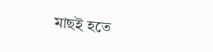মাছই হতে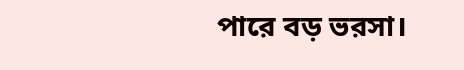পারে বড় ভরসা।